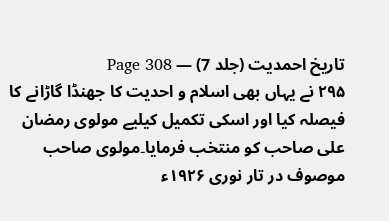تاریخ احمدیت (جلد 7) — Page 308
۲۹۵ نے یہاں بھی اسلام و احدیت کا جھنڈا گاڑانے کا فیصلہ کیا اور اسکی تکمیل کیلیے مولوی رمضان علی صاحب کو منتخب فرمایا۔مولوی صاحب موصوف در تار نوری ۱۹۲۶ء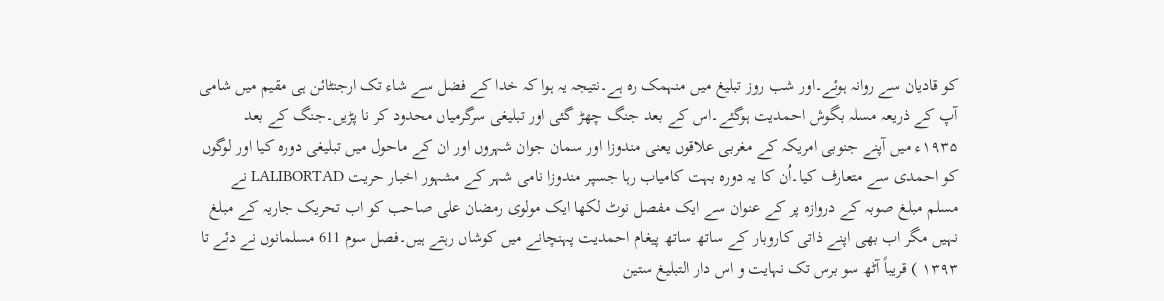کو قادیان سے روانہ ہوئے۔اور شب روز تبلیغ میں منہمک رہ ہے۔نتیجہ یہ ہوا کہ خدا کے فضل سے شاء تک ارجنٹائن ہی مقیم میں شامی آپ کے ذریعہ مسلہ بگوش احمدیت ہوگئے۔اس کے بعد جنگ چھڑ گئی اور تبلیغی سرگرمیاں محدود کر نا پڑیں۔جنگ کے بعد ۱۹۳۵ء میں آپنے جنوبی امریکہ کے مغربی علاقوں یعنی مندوزا اور سمان جوان شہروں اور ان کے ماحول میں تبلیغی دورہ کیا اور لوگوں کو احمدی سے متعارف کیا۔اُن کا یہ دورہ بہت کامیاب رہا جسپر مندوزا نامی شہر کے مشہور اخبار حریت LALIBORTAD نے مسلم مبلغ صوبہ کے دروازہ پر کے عنوان سے ایک مفصل نوٹ لکھا ایک مولوی رمضان علی صاحب کو اب تحریک جاریہ کے مبلغ نہیں مگر اب بھی اپنے ذاتی کاروبار کے ساتھ ساتھ پیغام احمدیت پہنچانے میں کوشاں رہتے ہیں۔فصل سوم 611 مسلمانوں نے دئے تا ۱۳۹۳ ) قریباً آٹھ سو برس تک نہایت و اس دار التبليغ ستين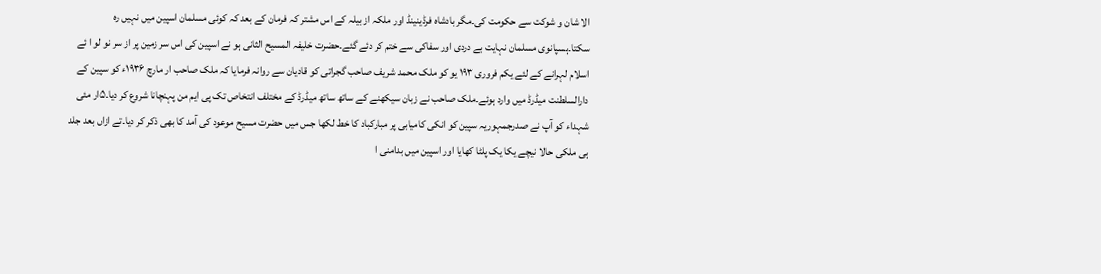الا شان و شوکت سے حکومت کی۔مگر بادشاہ فرڈینینڈ اور ملکہ از بیلہ کے اس مشتر کہ فرمان کے بعد کہ کوئی مسلمان اسپین میں نہیں رہ سکتا۔ہسپانوی مسلمان نہایت بے دردی اور سفاکی سے ختم کر دئے گئے۔حضرت خلیفہ المسیح الثانی ہو نے اسپین کی اس سر زمین پر از سر نو لو ا ئے اسلام لہرانے کے لئے یکم فروری ۱۹۳ یو کو ملک محمد شریف صاحب گجراتی کو قادیان سے روانہ فرمایا کہ ملک صاحب ار مارچ ۱۹۳۶ء کو سپین کے دارالسلطنت میڈرڈ میں وارد ہوئے۔ملک صاحب نے زبان سیکھنے کے ساتھ ساتھ میڈرڈ کے مختلف انتخاص تک پی ایم من پہنچانا شروع کر دیا۔۵ار مئی شہداء کو آپ نے صدرجمہوریہ سپین کو انکی کامیابی پر مبارکباد کا خط لکھا جس میں حضرت مسیح موعود کی آمد کا بھی ذکر کر دیا۔تے ازاں بعد جلد ہی ملکی حالا نیچے یکا یک پلٹا کھایا اور اسپین میں بدامنی ا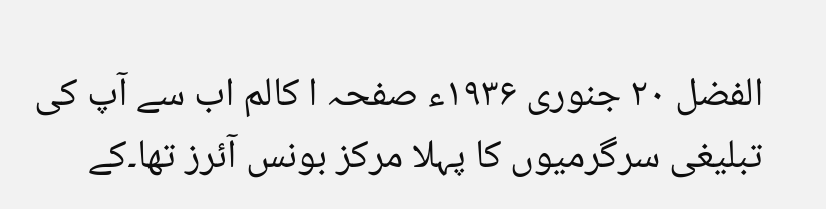الفضل ۲۰ جنوری ۱۹۳۶ء صفحہ ا کالم اب سے آپ کی تبلیغی سرگرمیوں کا پہلا مرکز بونس آئرز تھا۔کے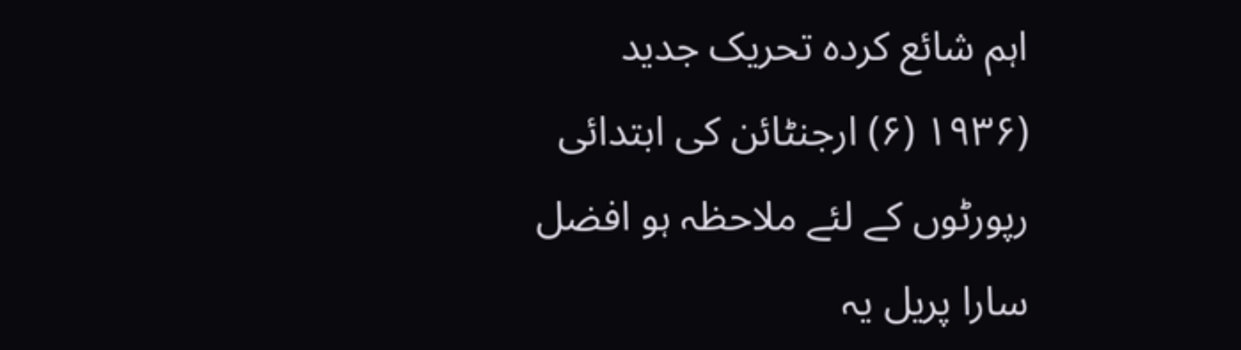اہم شائع کردہ تحریک جدید (۱۹۳۶ (۶) ارجنٹائن کی ابتدائی رپورٹوں کے لئے ملاحظہ ہو افضل سارا پریل یہ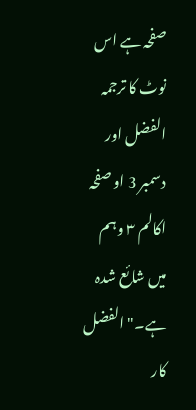صفحہ ہے اس نوٹ کا ترجمہ الفضل اور دسمبر 3 او صفحہ اکالم ۳ وہم میں شائع شدہ ہے۔" الفضل کار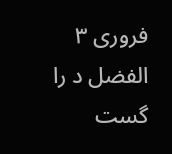فروری ۳ الفضل د را گست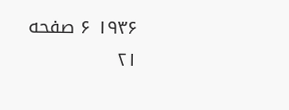۱۹۳۶ ۶ صفحه ۲۱